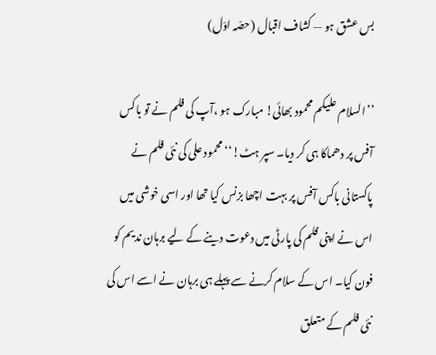بس عشق ہو — کشاف اقبال (حصّہ اوّل)

’’السلام علیکم محمود بھائی! مبارک ہو ،آپ کی فلم نے تو باکس آفس پر دھماکا ہی کر دیا۔ سپر ہٹ!‘‘ محمود علی کی نئی فلم نے پاکستانی باکس آفس پر بہت اچھا بزنس کیا تھا اور اسی خوشی میں اس نے اپنی فلم کی پارٹی میں دعوت دینے کے لیے برہان ندیم کو فون کیا۔ اس کے سلام کرنے سے پہلے ہی برہان نے اسے اس کی نئی فلم کے متعلق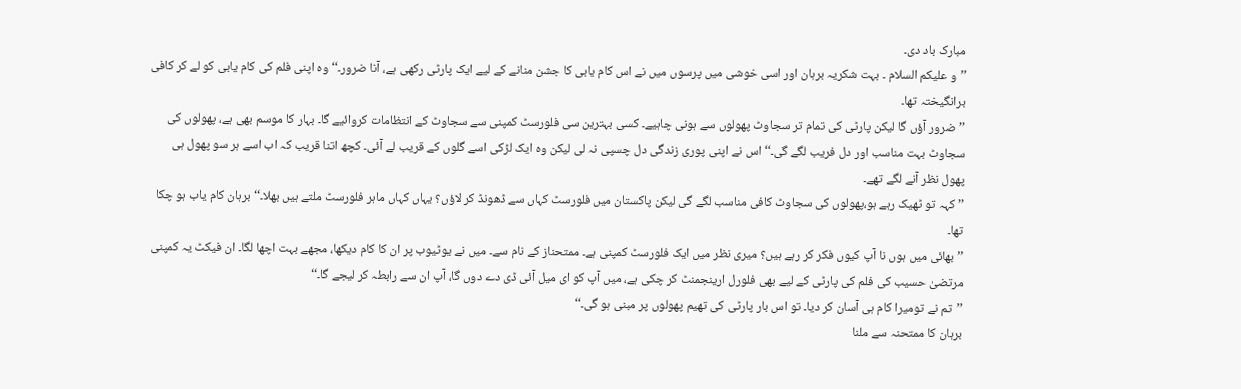مبارک باد دی۔
’’و علیکم السلام ۔ بہت شکریہ برہان اور اسی خوشی میں پرسوں میں نے اس کام یابی کا جشن منانے کے لیے ایک پارٹی رکھی ہے، آنا ضرور۔‘‘ وہ اپنی فلم کی کام یابی کو لے کر کافی برانگیختہ تھا۔
’’ضرور آؤں گا لیکن پارٹی کی تمام تر سجاوٹ پھولوں سے ہونی چاہیے۔ کسی بہترین سی فلورسٹ کمپنی سے سجاوٹ کے انتظامات کروائیے گا۔ بہار کا موسم بھی ہے، پھولوں کی سجاوٹ بہت مناسب اور دل فریب لگے گی۔‘‘ اس نے اپنی پوری زندگی دل چسپی نہ لی لیکن وہ ایک لڑکی اسے گلوں کے قریب لے آئی۔ کچھ اتنا قریب کہ اب اسے ہر سو پھول ہی پھول نظر آنے لگے تھے۔
’’ کہہ تو ٹھیک رہے ہو،پھولوں کی سجاوٹ کافی مناسب لگے گی لیکن پاکستان میں فلورسٹ کہاں سے ڈھونڈ کر لاؤں؟ یہاں کہاں ماہر فلورسٹ ملتے ہیں بھلا۔‘‘برہان کام یاب ہو چکا تھا۔
’’بھائی میں ہوں نا آپ کیوں فکر کر رہے ہیں؟ میری نظر میں ایک فلورسٹ کمپنی ہے۔ ممتحناز کے نام سے۔ میں نے یوٹیوب پر ان کا کام دیکھا، مجھے بہت اچھا لگا۔ ان فیکٹ یہ کمپنی مرتضیٰ حسیب کی فلم کی پارٹی کے لیے بھی فلورل ارینجمنٹ کر چکی ہے، میں آپ کو ای میل آئی ڈی دے دوں گا، آپ ان سے رابطہ کر لیجے گا۔‘‘
’’تم نے تومیرا کام ہی آسان کر دیا۔ تو اس بار پارٹی کی تھیم پھولوں پر مبنی ہو گی۔‘‘
برہان کا ممتحنہ سے ملنا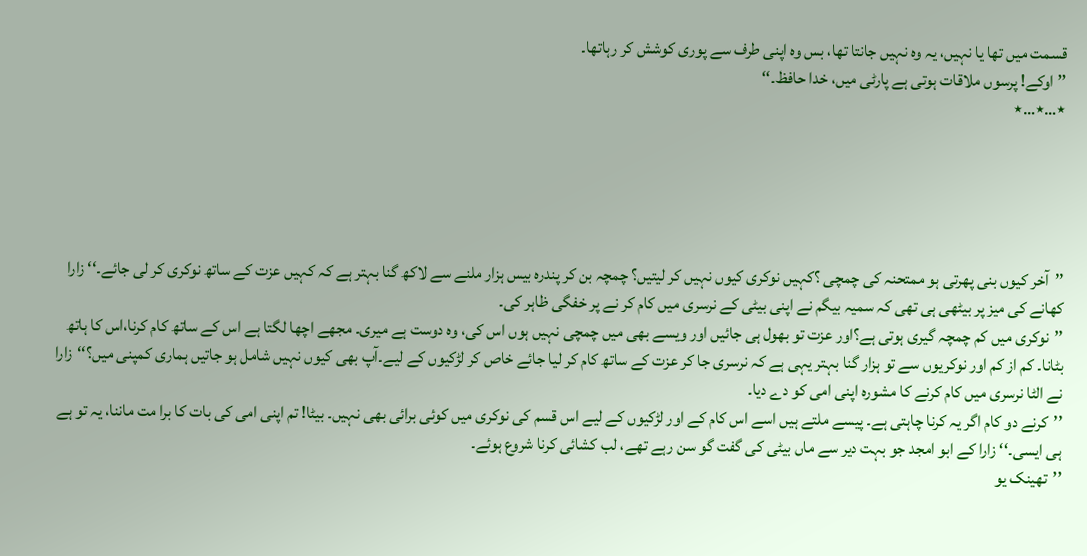قسمت میں تھا یا نہیں، یہ وہ نہیں جانتا تھا، بس وہ اپنی طرف سے پوری کوشش کر رہاتھا۔
’’اوکے! پرسوں ملاقات ہوتی ہے پارٹی میں، خدا حافظ۔‘‘
٭…٭…٭





’’آخر کیوں بنی پھرتی ہو ممتحنہ کی چمچی ؟کہیں نوکری کیوں نہیں کر لیتیں؟ چمچہ بن کر پندرہ بیس ہزار ملنے سے لاکھ گنا بہتر ہے کہ کہیں عزت کے ساتھ نوکری کر لی جائے۔‘‘ زارا کھانے کی میز پر بیٹھی ہی تھی کہ سمیہ بیگم نے اپنی بیٹی کے نرسری میں کام کر نے پر خفگی ظاہر کی۔
’’نوکری میں کم چمچہ گیری ہوتی ہے؟اور عزت تو بھول ہی جائیں اور ویسے بھی میں چمچی نہیں ہوں اس کی، وہ دوست ہے میری۔ مجھے اچھا لگتا ہے اس کے ساتھ کام کرنا،اس کا ہاتھ بٹانا۔ کم از کم اور نوکریوں سے تو ہزار گنا بہتر یہی ہے کہ نرسری جا کر عزت کے ساتھ کام کر لیا جائے خاص کر لڑکیوں کے لیے۔آپ بھی کیوں نہیں شامل ہو جاتیں ہماری کمپنی میں؟‘‘زارا نے الٹا نرسری میں کام کرنے کا مشورہ اپنی امی کو دے دیا۔
’’کرنے دو کام اگر یہ کرنا چاہتی ہے۔ پیسے ملتے ہیں اسے اس کام کے اور لڑکیوں کے لیے اس قسم کی نوکری میں کوئی برائی بھی نہیں۔ بیٹا! تم اپنی امی کی بات کا برا مت ماننا، یہ تو ہے ہی ایسی۔‘‘ زارا کے ابو امجد جو بہت دیر سے ماں بیٹی کی گفت گو سن رہے تھے، لب کشائی کرنا شروع ہوئے۔
’’تھینک یو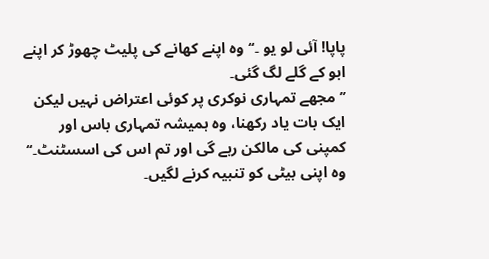پاپا! آئی لو یو ۔‘‘وہ اپنے کھانے کی پلیٹ چھوڑ کر اپنے ابو کے گلے لگ گئی۔
’’مجھے تمہاری نوکری پر کوئی اعتراض نہیں لیکن ایک بات یاد رکھنا، وہ ہمیشہ تمہاری باس اور کمپنی کی مالکن رہے گی اور تم اس کی اسسٹنٹ۔‘‘ وہ اپنی بیٹی کو تنبیہ کرنے لگیں۔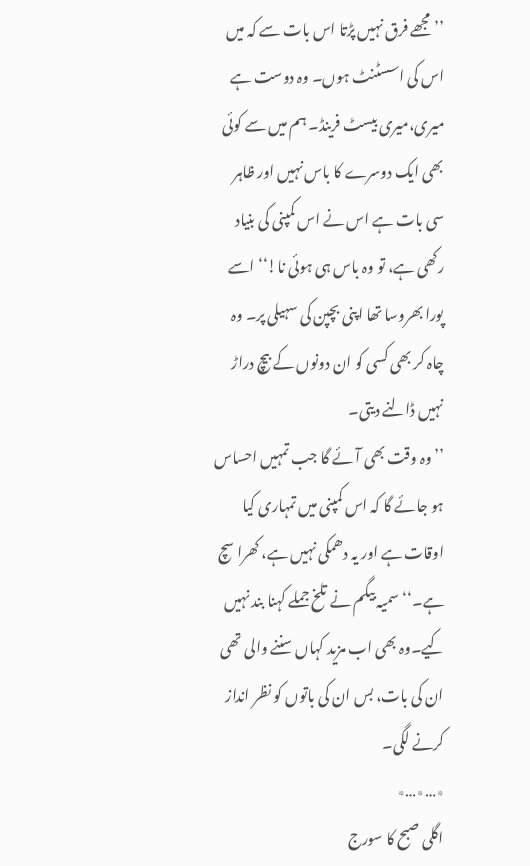’’مجھے فرق نہیں پڑتا اس بات سے کہ میں اس کی اسسٹنٹ ہوں۔ وہ دوست ہے میری،میری بیسٹ فرینڈ۔ ہم میں سے کوئی بھی ایک دوسرے کا باس نہیں اور ظاہر سی بات ہے اس نے اس کمپنی کی بنیاد رکھی ہے، تو وہ باس ہی ہوئی نا!‘‘ اسے پورا بھروسا تھا اپنی بچپن کی سہیلی پر۔ وہ چاہ کر بھی کسی کو ان دونوں کے بیچ دراڑ نہیں ڈالنے دیتی۔
’’وہ وقت بھی آ ئے گا جب تمہیں احساس ہو جائے گا کہ اس کمپنی میں تمہاری کیا اوقات ہے اور یہ دھمکی نہیں ہے، کھرا سچ ہے۔‘‘سمیہ بیگم نے تلخ جملے کہنا بند نہیں کیے۔وہ بھی اب مزید کہاں سننے والی تھی ان کی بات، بس ان کی باتوں کو نظر انداز کرنے لگی۔
٭…٭…٭
اگلی صبح کا سورج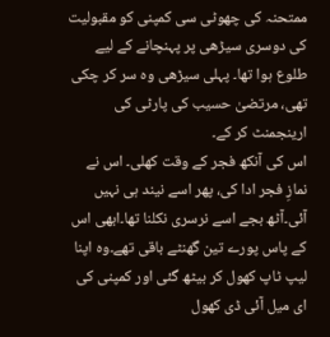ممتحنہ کی چھوٹی سی کمپنی کو مقبولیت کی دوسری سیڑھی پر پہنچانے کے لیے طلوع ہوا تھا۔ پہلی سیڑھی وہ سر کر چکی تھی، مرتضیٰ حسیب کی پارٹی کی ارینجمنٹ کر کے۔
اس کی آنکھ فجر کے وقت کھلی۔ اس نے نمازِ فجر ادا کی، پھر اسے نیند ہی نہیں آئی۔آٹھ بجے اسے نرسری نکلنا تھا۔ابھی اس کے پاس پورے تین گھنٹے باقی تھے۔وہ اپنا لیپ ٹاپ کھول کر بیٹھ گئی اور کمپنی کی ای میل آئی ڈی کھول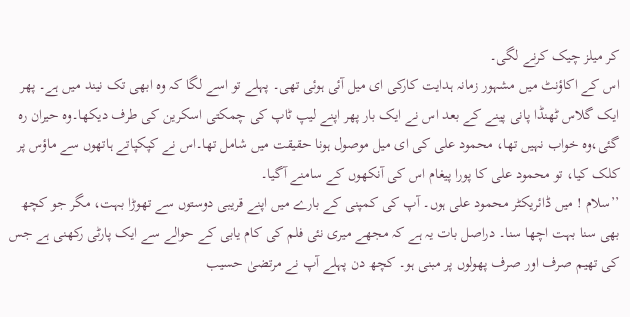کر میلز چیک کرنے لگی۔
اس کے اکاؤنٹ میں مشہور زمانہ ہدایت کارکی ای میل آئی ہوئی تھی۔ پہلے تو اسے لگا کہ وہ ابھی تک نیند میں ہے۔ پھر ایک گلاس ٹھنڈا پانی پینے کے بعد اس نے ایک بار پھر اپنے لیپ ٹاپ کی چمکتی اسکرین کی طرف دیکھا۔وہ حیران رہ گئی،وہ خواب نہیں تھا، محمود علی کی ای میل موصول ہونا حقیقت میں شامل تھا۔اس نے کپکپاتے ہاتھوں سے ماؤس پر کلک کیا، تو محمود علی کا پورا پیغام اس کی آنکھوں کے سامنے آگیا۔
’’سلام ! میں ڈائریکٹر محمود علی ہوں۔ آپ کی کمپنی کے بارے میں اپنے قریبی دوستوں سے تھوڑا بہت، مگر جو کچھ بھی سنا بہت اچھا سنا۔ دراصل بات یہ ہے کہ مجھے میری نئی فلم کی کام یابی کے حوالے سے ایک پارٹی رکھنی ہے جس کی تھیم صرف اور صرف پھولوں پر مبنی ہو۔ کچھ دن پہلے آپ نے مرتضیٰ حسیب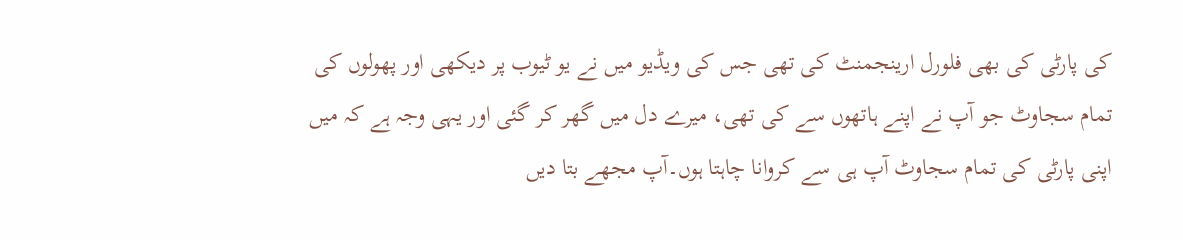کی پارٹی کی بھی فلورل ارینجمنٹ کی تھی جس کی ویڈیو میں نے یو ٹیوب پر دیکھی اور پھولوں کی تمام سجاوٹ جو آپ نے اپنے ہاتھوں سے کی تھی، میرے دل میں گھر کر گئی اور یہی وجہ ہے کہ میں اپنی پارٹی کی تمام سجاوٹ آپ ہی سے کروانا چاہتا ہوں۔آپ مجھے بتا دیں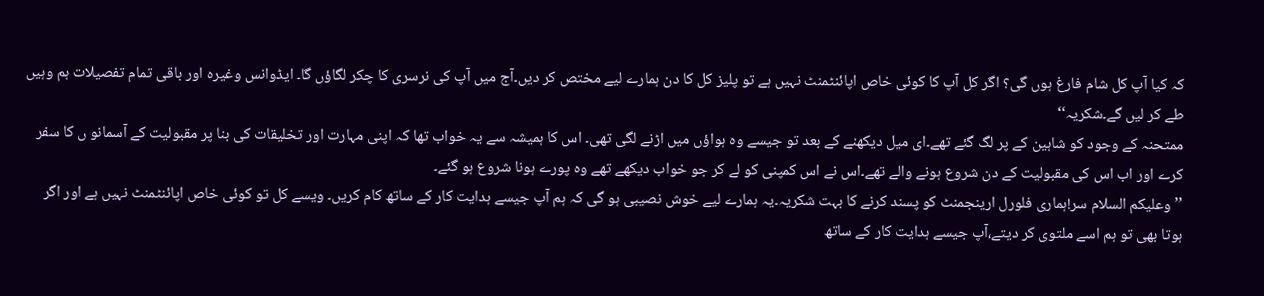کہ کیا آپ کل شام فارغ ہوں گی؟ اگر کل آپ کا کوئی خاص اپائنٹمنٹ نہیں ہے تو پلیز کل کا دن ہمارے لیے مختص کر دیں۔آج میں آپ کی نرسری کا چکر لگاؤں گا۔ ایڈوانس وغیرہ اور باقی تمام تفصیلات ہم وہیں طے کر لیں گے۔شکریہ‘‘
ممتحنہ کے وجود کو شاہین کے پر لگ گئے تھے۔ای میل دیکھنے کے بعد تو جیسے وہ ہواؤں میں اڑنے لگی تھی۔ اس کا ہمیشہ سے یہ خواب تھا کہ اپنی مہارت اور تخلیقات کی بنا پر مقبولیت کے آسمانو ں کا سفر کرے اور اب اس کی مقبولیت کے دن شروع ہونے والے تھے۔اس نے اس کمپنی کو لے کر جو خواب دیکھے تھے وہ پورے ہونا شروع ہو گئے۔
’’وعلیکم السلام سر!ہماری فلورل ارینجمنٹ کو پسند کرنے کا بہت شکریہ۔یہ ہمارے لیے خوش نصیبی ہو گی کہ ہم آپ جیسے ہدایت کار کے ساتھ کام کریں۔ ویسے کل تو کوئی خاص اپائنٹمنٹ نہیں ہے اور اگر ہوتا بھی تو ہم اسے ملتوی کر دیتے،آپ جیسے ہدایت کار کے ساتھ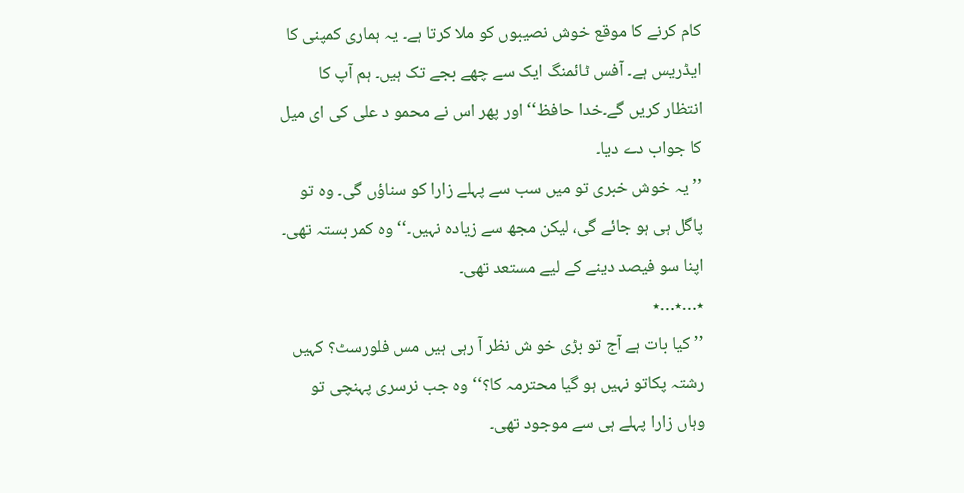کام کرنے کا موقع خوش نصیبوں کو ملا کرتا ہے۔ یہ ہماری کمپنی کا ایڈریس ہے۔ آفس ٹائمنگ ایک سے چھے بجے تک ہیں۔ ہم آپ کا انتظار کریں گے۔خدا حافظ‘‘ اور پھر اس نے محمو د علی کی ای میل کا جواب دے دیا۔
’’یہ خوش خبری تو میں سب سے پہلے زارا کو سناؤں گی۔ وہ تو پاگل ہی ہو جائے گی، لیکن مجھ سے زیادہ نہیں۔‘‘ وہ کمر بستہ تھی۔ اپنا سو فیصد دینے کے لیے مستعد تھی۔
٭…٭…٭
’’کیا بات ہے آج تو بڑی خو ش نظر آ رہی ہیں مس فلورسٹ؟ کہیں رشتہ پکاتو نہیں ہو گیا محترمہ کا؟‘‘ وہ جب نرسری پہنچی تو وہاں زارا پہلے ہی سے موجود تھی۔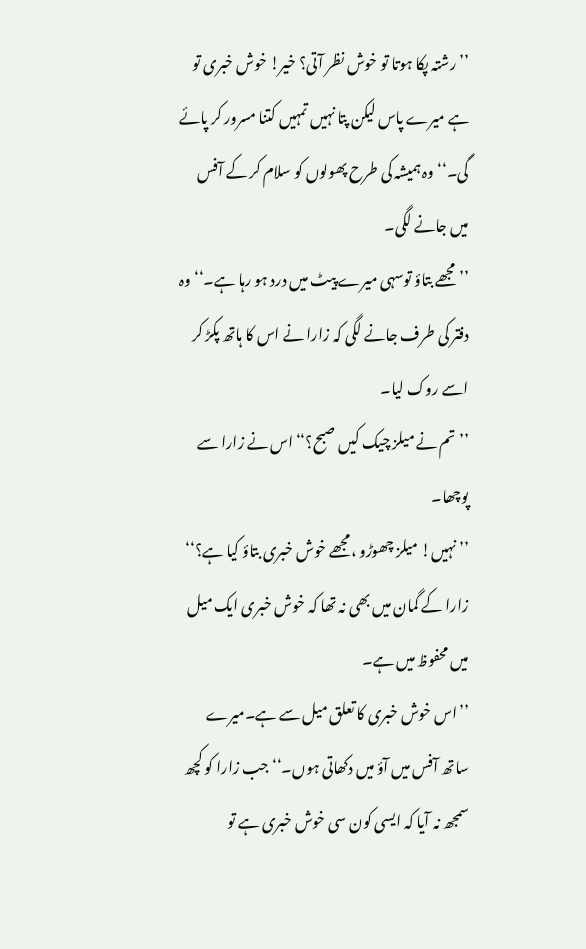’’رشتہ پکا ہوتا تو خوش نظر آتی؟ خیر! خوش خبری تو ہے میرے پاس لیکن پتا نہیں تمہیں کتنا مسرور کر پائے گی۔‘‘ وہ ہمیشہ کی طرح پھولوں کو سلام کر کے آفس میں جانے لگی۔
’’مجھے بتاؤ توسہی میرے پیٹ میں درد ہو رہا ہے۔‘‘ وہ دفتر کی طرف جانے لگی کہ زارا نے اس کا ہاتھ پکڑ کر اسے روک لیا۔
’’تم نے میلز چیک کیں صبح؟‘‘اس نے زارا سے پوچھا۔
’’ نہیں! میلز چھوڑو ،مجھے خوش خبری بتاؤ کیا ہے؟‘‘ زارا کے گمان میں بھی نہ تھا کہ خوش خبری ایک میل میں محفوظ میں ہے۔
’’اس خوش خبری کا تعلق میل سے ہے۔میرے ساتھ آفس میں آؤ میں دکھاتی ہوں۔‘‘جب زارا کو کچھ سمجھ نہ آیا کہ ایسی کون سی خوش خبری ہے تو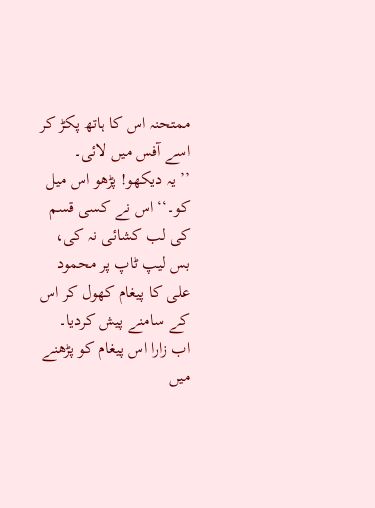ممتحنہ اس کا ہاتھ پکڑ کر اسے آفس میں لائی۔
’’ یہ دیکھو! پڑھو اس میل کو۔‘‘ اس نے کسی قسم کی لب کشائی نہ کی، بس لیپ ٹاپ پر محمود علی کا پیغام کھول کر اس کے سامنے پیش کردیا۔
اب زارا اس پیغام کو پڑھنے میں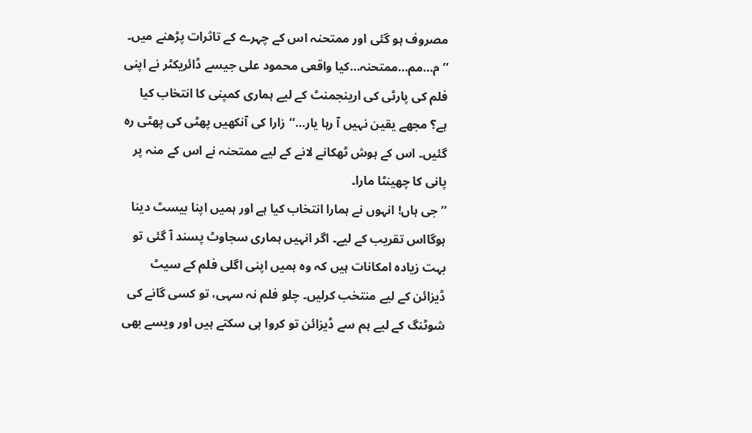مصروف ہو گئی اور ممتحنہ اس کے چہرے کے تاثرات پڑھنے میں۔
’’م…مم…ممتحنہ…کیا واقعی محمود علی جیسے ڈائریکٹر نے اپنی فلم کی پارٹی کی ارینجمنٹ کے لیے ہماری کمپنی کا انتخاب کیا ہے؟ مجھے یقین نہیں آ رہا یار…‘‘زارا کی آنکھیں پھٹی کی پھٹی رہ گئیں۔ اس کے ہوش ٹھکانے لانے کے لیے ممتحنہ نے اس کے منہ پر پانی کا چھینٹا مارا۔
’’ جی ہاں! انہوں نے ہمارا انتخاب کیا ہے اور ہمیں اپنا بیسٹ دینا ہوگااس تقریب کے لیے۔ اگر انہیں ہماری سجاوٹ پسند آ گئی تو بہت زیادہ امکانات ہیں کہ وہ ہمیں اپنی اگلی فلم کے سیٹ ڈیزائن کے لیے منتخب کرلیں۔ چلو فلم نہ سہی، تو کسی گانے کی شوٹنگ کے لیے ہم سے ڈیزائن تو کروا ہی سکتے ہیں اور ویسے بھی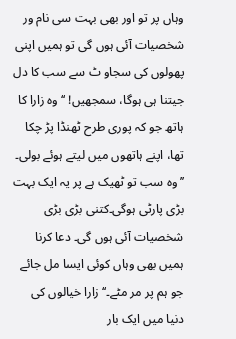وہاں پر تو اور بھی بہت سی نام ور شخصیات آئی ہوں گی تو ہمیں اپنی پھولوں کی سجاو ٹ سے سب کا دل جیتنا ہی ہوگا، سمجھیں! ‘‘ وہ زارا کا ہاتھ جو کہ پوری طرح ٹھنڈا پڑ چکا تھا، اپنے ہاتھوں میں لیتے ہوئے بولی۔
’’وہ سب تو ٹھیک ہے پر یہ ایک بہت بڑی پارٹی ہوگی۔کتنی بڑی بڑی شخصیات آئی ہوں گی۔ دعا کرنا ہمیں بھی وہاں کوئی ایسا مل جائے جو ہم پر مر مٹے۔‘‘ زارا خیالوں کی دنیا میں ایک بار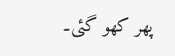پھر کھو گئی۔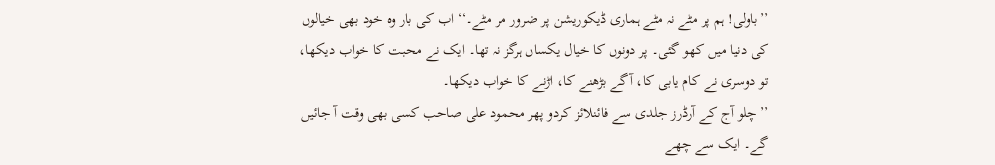’’باولی! ہم پر مٹے نہ مٹے ہماری ڈیکوریشن پر ضرور مر مٹے۔‘‘ اب کی بار وہ خود بھی خیالوں کی دنیا میں کھو گئی۔ پر دونوں کا خیال یکساں ہرگز نہ تھا۔ ایک نے محبت کا خواب دیکھا، تو دوسری نے کام یابی کا، آگے بڑھنے کا، اڑنے کا خواب دیکھا۔
’’چلو آج کے آرڈرز جلدی سے فائنلائز کردو پھر محمود علی صاحب کسی بھی وقت آ جائیں گے۔ ایک سے چھے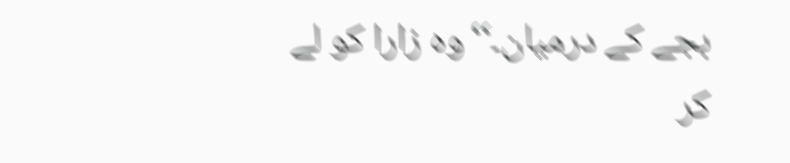بجے کے درمیان۔‘‘وہ زارا کو لے کر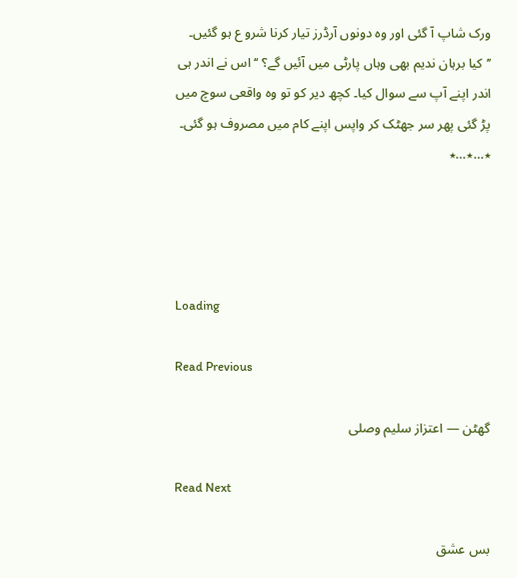ورک شاپ آ گئی اور وہ دونوں آرڈرز تیار کرنا شرو ع ہو گئیں۔
’’کیا برہان ندیم بھی وہاں پارٹی میں آئیں گے؟ ‘‘ اس نے اندر ہی اندر اپنے آپ سے سوال کیا۔ کچھ دیر کو تو وہ واقعی سوچ میں پڑ گئی پھر سر جھٹک کر واپس اپنے کام میں مصروف ہو گئی۔
٭…٭…٭




Loading

Read Previous

گھٹن — اعتزاز سلیم وصلی

Read Next

بس عشق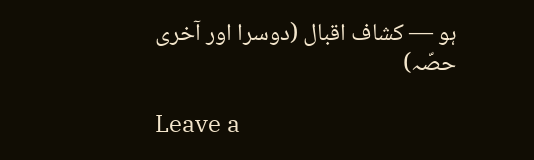ہو — کشاف اقبال (دوسرا اور آخری حصّہ)

Leave a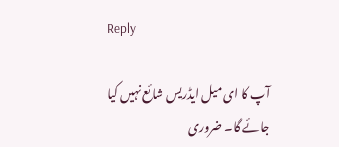Reply

آپ کا ای میل ایڈریس شائع نہیں کیا جائے گا۔ ضروری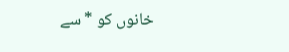خانوں کو * سے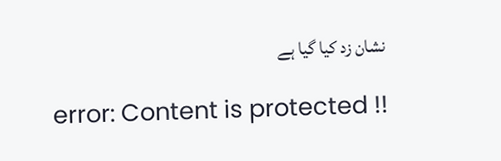نشان زد کیا گیا ہے

error: Content is protected !!